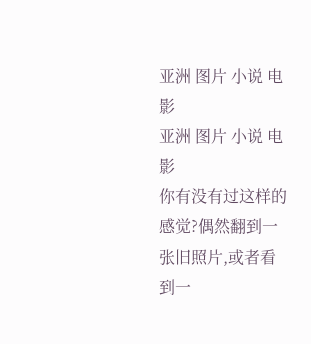亚洲 图片 小说 电影
亚洲 图片 小说 电影
你有没有过这样的感觉?偶然翻到一张旧照片,或者看到一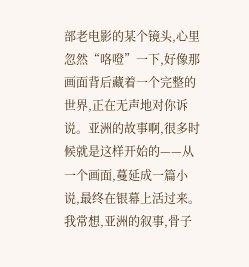部老电影的某个镜头,心里忽然“咯噔”一下,好像那画面背后藏着一个完整的世界,正在无声地对你诉说。亚洲的故事啊,很多时候就是这样开始的——从一个画面,蔓延成一篇小说,最终在银幕上活过来。
我常想,亚洲的叙事,骨子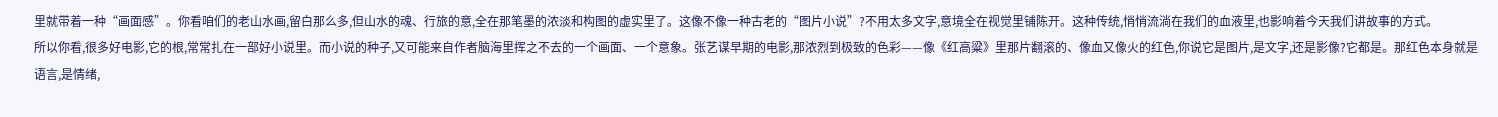里就带着一种“画面感”。你看咱们的老山水画,留白那么多,但山水的魂、行旅的意,全在那笔墨的浓淡和构图的虚实里了。这像不像一种古老的“图片小说”?不用太多文字,意境全在视觉里铺陈开。这种传统,悄悄流淌在我们的血液里,也影响着今天我们讲故事的方式。
所以你看,很多好电影,它的根,常常扎在一部好小说里。而小说的种子,又可能来自作者脑海里挥之不去的一个画面、一个意象。张艺谋早期的电影,那浓烈到极致的色彩——像《红高粱》里那片翻滚的、像血又像火的红色,你说它是图片,是文字,还是影像?它都是。那红色本身就是语言,是情绪,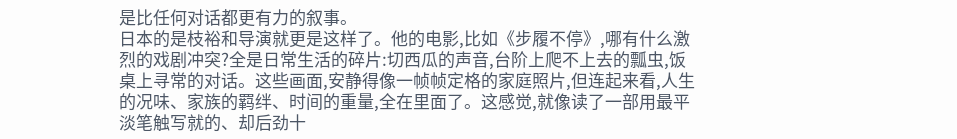是比任何对话都更有力的叙事。
日本的是枝裕和导演就更是这样了。他的电影,比如《步履不停》,哪有什么激烈的戏剧冲突?全是日常生活的碎片:切西瓜的声音,台阶上爬不上去的瓢虫,饭桌上寻常的对话。这些画面,安静得像一帧帧定格的家庭照片,但连起来看,人生的况味、家族的羁绊、时间的重量,全在里面了。这感觉,就像读了一部用最平淡笔触写就的、却后劲十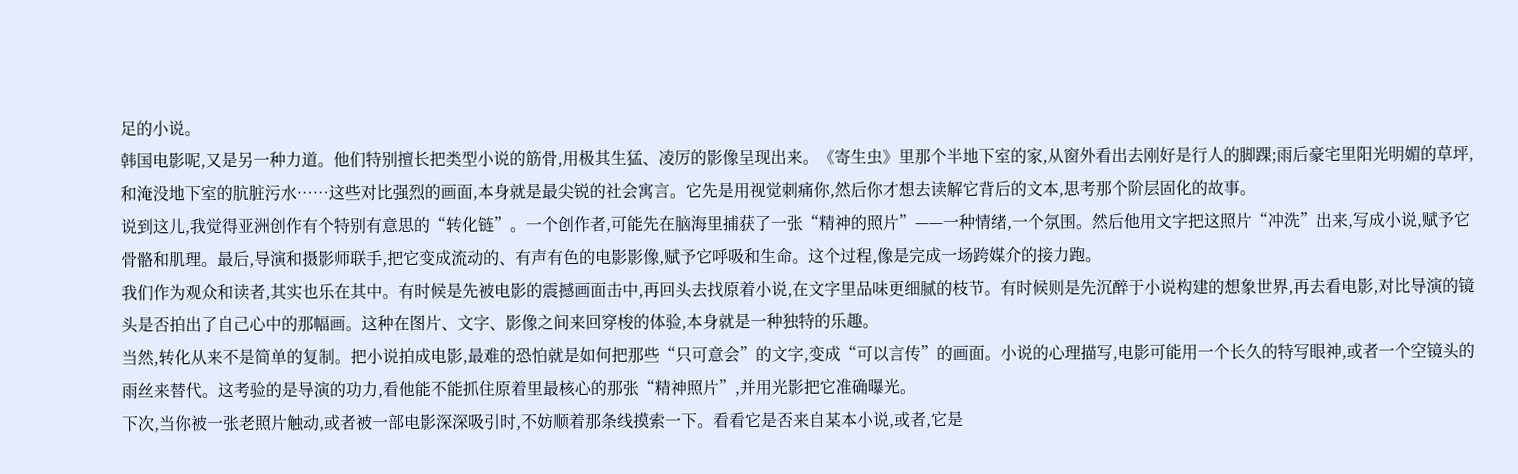足的小说。
韩国电影呢,又是另一种力道。他们特别擅长把类型小说的筋骨,用极其生猛、凌厉的影像呈现出来。《寄生虫》里那个半地下室的家,从窗外看出去刚好是行人的脚踝;雨后豪宅里阳光明媚的草坪,和淹没地下室的肮脏污水……这些对比强烈的画面,本身就是最尖锐的社会寓言。它先是用视觉刺痛你,然后你才想去读解它背后的文本,思考那个阶层固化的故事。
说到这儿,我觉得亚洲创作有个特别有意思的“转化链”。一个创作者,可能先在脑海里捕获了一张“精神的照片”——一种情绪,一个氛围。然后他用文字把这照片“冲洗”出来,写成小说,赋予它骨骼和肌理。最后,导演和摄影师联手,把它变成流动的、有声有色的电影影像,赋予它呼吸和生命。这个过程,像是完成一场跨媒介的接力跑。
我们作为观众和读者,其实也乐在其中。有时候是先被电影的震撼画面击中,再回头去找原着小说,在文字里品味更细腻的枝节。有时候则是先沉醉于小说构建的想象世界,再去看电影,对比导演的镜头是否拍出了自己心中的那幅画。这种在图片、文字、影像之间来回穿梭的体验,本身就是一种独特的乐趣。
当然,转化从来不是简单的复制。把小说拍成电影,最难的恐怕就是如何把那些“只可意会”的文字,变成“可以言传”的画面。小说的心理描写,电影可能用一个长久的特写眼神,或者一个空镜头的雨丝来替代。这考验的是导演的功力,看他能不能抓住原着里最核心的那张“精神照片”,并用光影把它准确曝光。
下次,当你被一张老照片触动,或者被一部电影深深吸引时,不妨顺着那条线摸索一下。看看它是否来自某本小说,或者,它是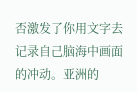否激发了你用文字去记录自己脑海中画面的冲动。亚洲的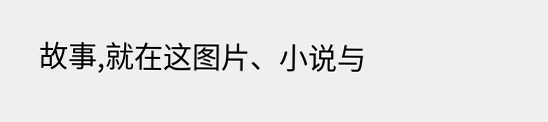故事,就在这图片、小说与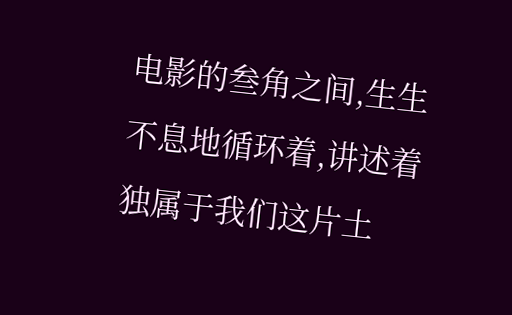电影的叁角之间,生生不息地循环着,讲述着独属于我们这片土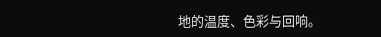地的温度、色彩与回响。